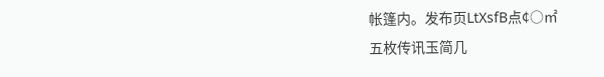帐篷内。发布页LtXsfB点¢○㎡
五枚传讯玉简几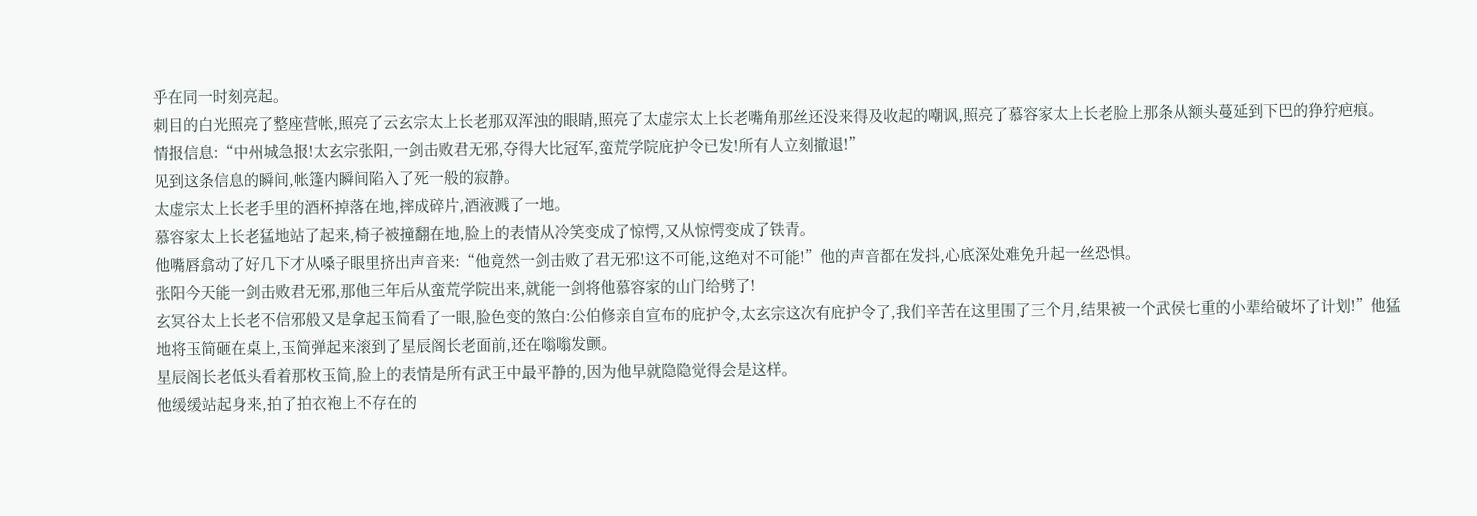乎在同一时刻亮起。
刺目的白光照亮了整座营帐,照亮了云玄宗太上长老那双浑浊的眼睛,照亮了太虚宗太上长老嘴角那丝还没来得及收起的嘲讽,照亮了慕容家太上长老脸上那条从额头蔓延到下巴的狰狞疤痕。
情报信息:“中州城急报!太玄宗张阳,一剑击败君无邪,夺得大比冠军,蛮荒学院庇护令已发!所有人立刻撤退!”
见到这条信息的瞬间,帐篷内瞬间陷入了死一般的寂静。
太虚宗太上长老手里的酒杯掉落在地,摔成碎片,酒液溅了一地。
慕容家太上长老猛地站了起来,椅子被撞翻在地,脸上的表情从冷笑变成了惊愕,又从惊愕变成了铁青。
他嘴唇翕动了好几下才从嗓子眼里挤出声音来:“他竟然一剑击败了君无邪!这不可能,这绝对不可能!”他的声音都在发抖,心底深处难免升起一丝恐惧。
张阳今天能一剑击败君无邪,那他三年后从蛮荒学院出来,就能一剑将他慕容家的山门给劈了!
玄冥谷太上长老不信邪般又是拿起玉简看了一眼,脸色变的煞白:公伯修亲自宣布的庇护令,太玄宗这次有庇护令了,我们辛苦在这里围了三个月,结果被一个武侯七重的小辈给破坏了计划!”他猛地将玉简砸在桌上,玉简弹起来滚到了星辰阁长老面前,还在嗡嗡发颤。
星辰阁长老低头看着那枚玉简,脸上的表情是所有武王中最平静的,因为他早就隐隐觉得会是这样。
他缓缓站起身来,拍了拍衣袍上不存在的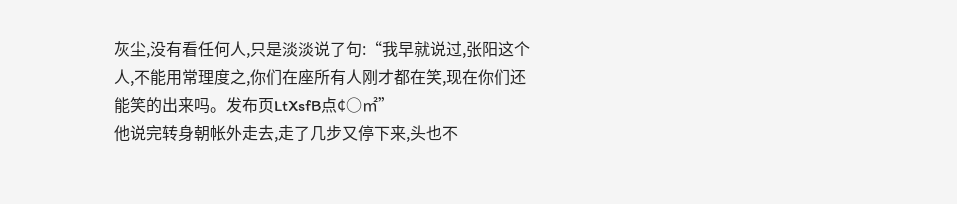灰尘,没有看任何人,只是淡淡说了句:“我早就说过,张阳这个人,不能用常理度之,你们在座所有人刚才都在笑,现在你们还能笑的出来吗。发布页LtXsfB点¢○㎡”
他说完转身朝帐外走去,走了几步又停下来,头也不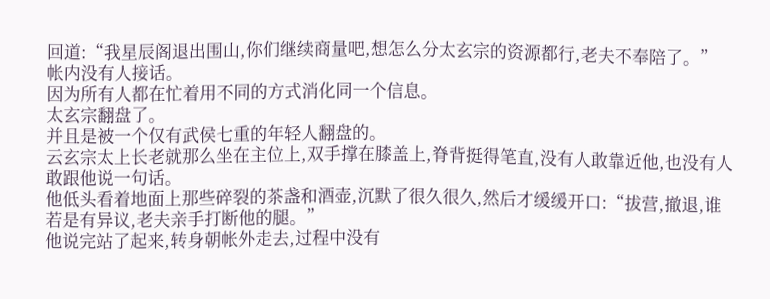回道:“我星辰阁退出围山,你们继续商量吧,想怎么分太玄宗的资源都行,老夫不奉陪了。”
帐内没有人接话。
因为所有人都在忙着用不同的方式消化同一个信息。
太玄宗翻盘了。
并且是被一个仅有武侯七重的年轻人翻盘的。
云玄宗太上长老就那么坐在主位上,双手撑在膝盖上,脊背挺得笔直,没有人敢靠近他,也没有人敢跟他说一句话。
他低头看着地面上那些碎裂的茶盏和酒壶,沉默了很久很久,然后才缓缓开口:“拔营,撤退,谁若是有异议,老夫亲手打断他的腿。”
他说完站了起来,转身朝帐外走去,过程中没有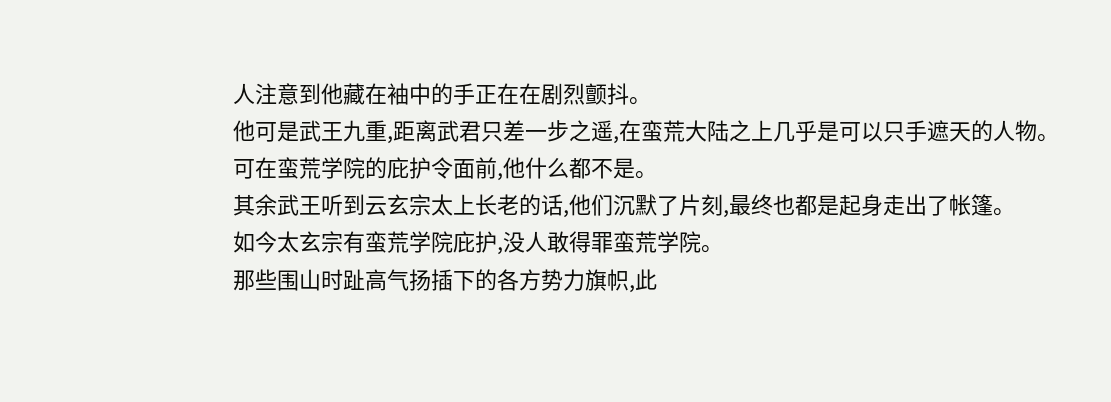人注意到他藏在袖中的手正在在剧烈颤抖。
他可是武王九重,距离武君只差一步之遥,在蛮荒大陆之上几乎是可以只手遮天的人物。
可在蛮荒学院的庇护令面前,他什么都不是。
其余武王听到云玄宗太上长老的话,他们沉默了片刻,最终也都是起身走出了帐篷。
如今太玄宗有蛮荒学院庇护,没人敢得罪蛮荒学院。
那些围山时趾高气扬插下的各方势力旗帜,此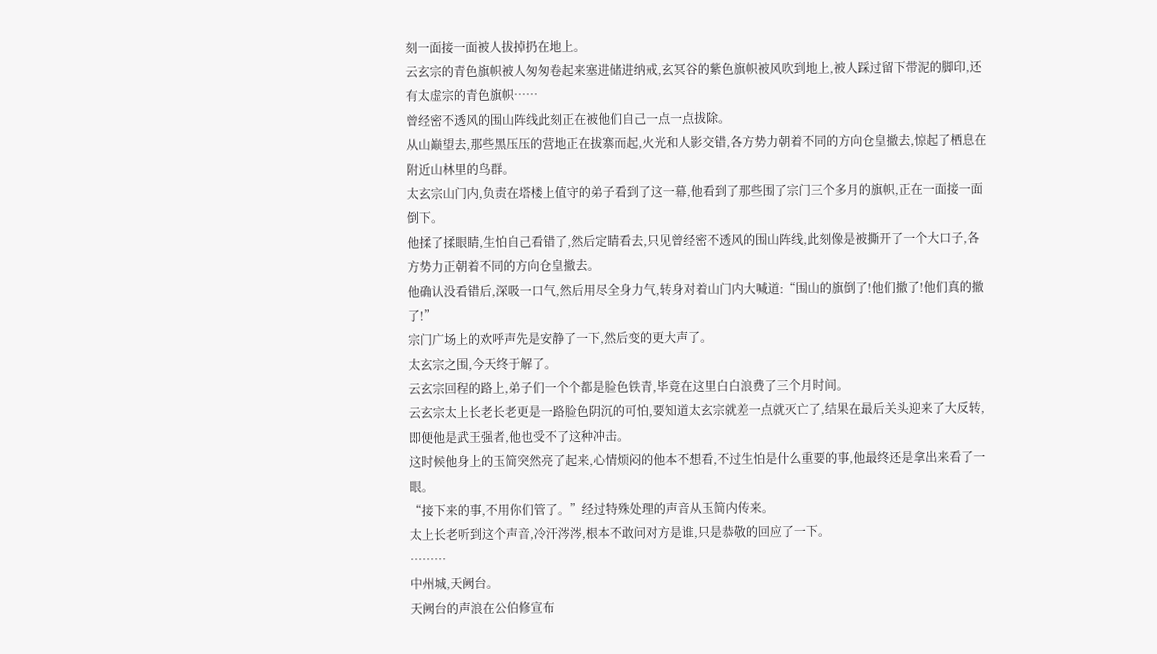刻一面接一面被人拔掉扔在地上。
云玄宗的青色旗帜被人匆匆卷起来塞进储进纳戒,玄冥谷的紫色旗帜被风吹到地上,被人踩过留下带泥的脚印,还有太虚宗的青色旗帜……
曾经密不透风的围山阵线此刻正在被他们自己一点一点拔除。
从山巅望去,那些黑压压的营地正在拔寨而起,火光和人影交错,各方势力朝着不同的方向仓皇撤去,惊起了栖息在附近山林里的鸟群。
太玄宗山门内,负责在塔楼上值守的弟子看到了这一幕,他看到了那些围了宗门三个多月的旗帜,正在一面接一面倒下。
他揉了揉眼睛,生怕自己看错了,然后定睛看去,只见曾经密不透风的围山阵线,此刻像是被撕开了一个大口子,各方势力正朝着不同的方向仓皇撤去。
他确认没看错后,深吸一口气,然后用尽全身力气,转身对着山门内大喊道:“围山的旗倒了!他们撤了!他们真的撤了!”
宗门广场上的欢呼声先是安静了一下,然后变的更大声了。
太玄宗之围,今天终于解了。
云玄宗回程的路上,弟子们一个个都是脸色铁青,毕竟在这里白白浪费了三个月时间。
云玄宗太上长老长老更是一路脸色阴沉的可怕,要知道太玄宗就差一点就灭亡了,结果在最后关头迎来了大反转,即便他是武王强者,他也受不了这种冲击。
这时候他身上的玉简突然亮了起来,心情烦闷的他本不想看,不过生怕是什么重要的事,他最终还是拿出来看了一眼。
“接下来的事,不用你们管了。”经过特殊处理的声音从玉简内传来。
太上长老听到这个声音,冷汗涔涔,根本不敢问对方是谁,只是恭敬的回应了一下。
………
中州城,天阙台。
天阙台的声浪在公伯修宣布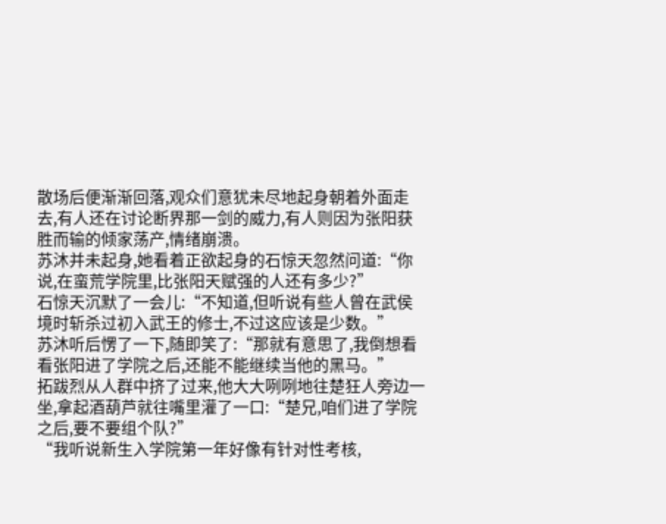散场后便渐渐回落,观众们意犹未尽地起身朝着外面走去,有人还在讨论断界那一剑的威力,有人则因为张阳获胜而输的倾家荡产,情绪崩溃。
苏沐并未起身,她看着正欲起身的石惊天忽然问道:“你说,在蛮荒学院里,比张阳天赋强的人还有多少?”
石惊天沉默了一会儿:“不知道,但听说有些人曾在武侯境时斩杀过初入武王的修士,不过这应该是少数。”
苏沐听后愣了一下,随即笑了:“那就有意思了,我倒想看看张阳进了学院之后,还能不能继续当他的黑马。”
拓跋烈从人群中挤了过来,他大大咧咧地往楚狂人旁边一坐,拿起酒葫芦就往嘴里灌了一口:“楚兄,咱们进了学院之后,要不要组个队?”
“我听说新生入学院第一年好像有针对性考核,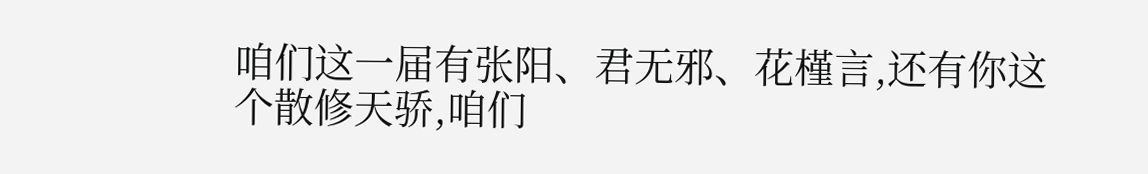咱们这一届有张阳、君无邪、花槿言,还有你这个散修天骄,咱们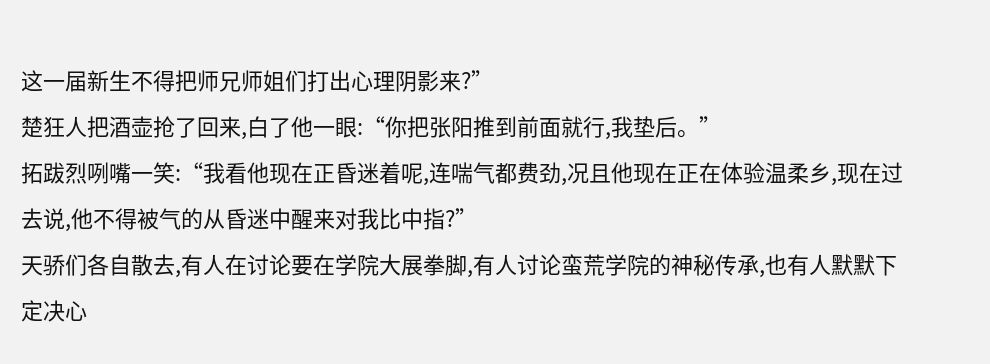这一届新生不得把师兄师姐们打出心理阴影来?”
楚狂人把酒壶抢了回来,白了他一眼:“你把张阳推到前面就行,我垫后。”
拓跋烈咧嘴一笑:“我看他现在正昏迷着呢,连喘气都费劲,况且他现在正在体验温柔乡,现在过去说,他不得被气的从昏迷中醒来对我比中指?”
天骄们各自散去,有人在讨论要在学院大展拳脚,有人讨论蛮荒学院的神秘传承,也有人默默下定决心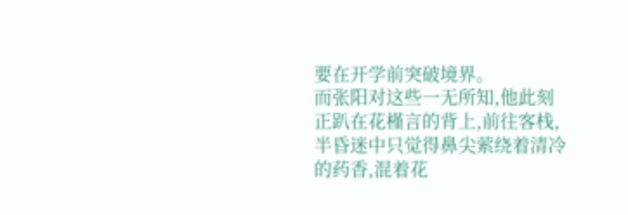要在开学前突破境界。
而张阳对这些一无所知,他此刻正趴在花槿言的背上,前往客栈,半昏迷中只觉得鼻尖萦绕着清冷的药香,混着花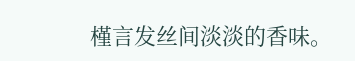槿言发丝间淡淡的香味。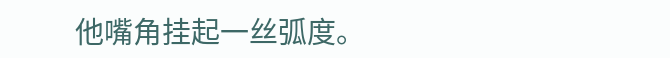他嘴角挂起一丝弧度。